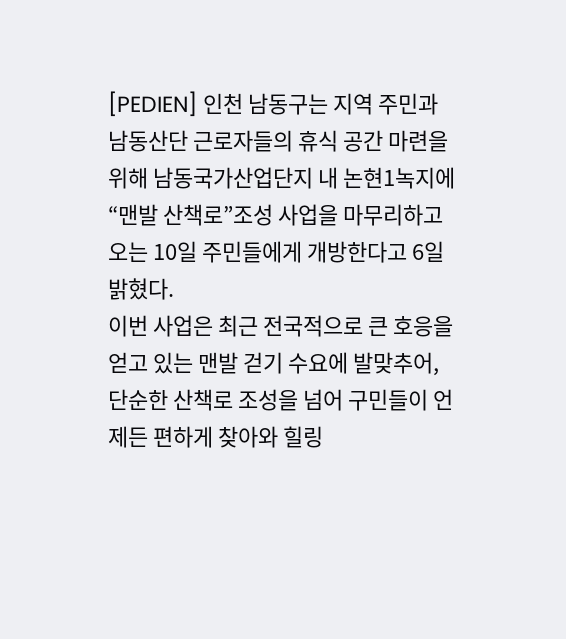[PEDIEN] 인천 남동구는 지역 주민과 남동산단 근로자들의 휴식 공간 마련을 위해 남동국가산업단지 내 논현1녹지에 “맨발 산책로”조성 사업을 마무리하고 오는 10일 주민들에게 개방한다고 6일 밝혔다.
이번 사업은 최근 전국적으로 큰 호응을 얻고 있는 맨발 걷기 수요에 발맞추어, 단순한 산책로 조성을 넘어 구민들이 언제든 편하게 찾아와 힐링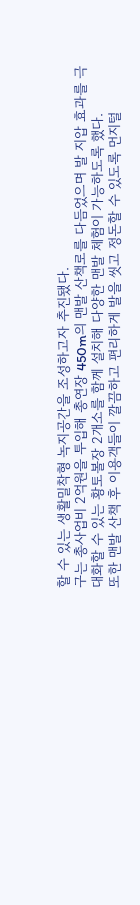할 수 있는 생활밀착형 녹지공간을 조성하고자 추진됐다.
구는 총사업비 2억원을 투입해 총연장 450m의 맨발 산책로를 다듬었으며 발 지압 효과를 극대화할 수 있는 황토볼장 2개소를 함께 설치해 다양한 맨발 체험이 가능하도록 했다.
또한 맨발 산책 후 이용객들이 깔끔하고 편리하게 발을 씻고 정돈할 수 있도록 먼지털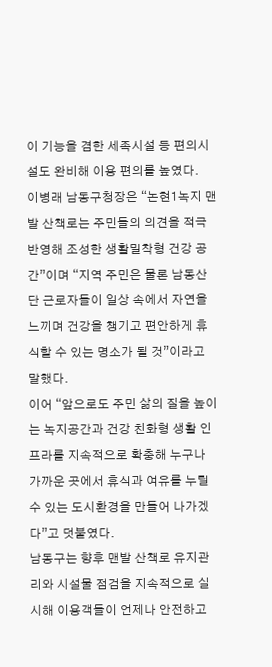이 기능을 겸한 세족시설 등 편의시설도 완비해 이용 편의를 높였다.
이병래 남동구청장은 “논현1녹지 맨발 산책로는 주민들의 의견을 적극 반영해 조성한 생활밀착형 건강 공간”이며 “지역 주민은 물론 남동산단 근로자들이 일상 속에서 자연을 느끼며 건강을 챙기고 편안하게 휴식할 수 있는 명소가 될 것”이라고 말했다.
이어 “앞으로도 주민 삶의 질을 높이는 녹지공간과 건강 친화형 생활 인프라를 지속적으로 확충해 누구나 가까운 곳에서 휴식과 여유를 누릴 수 있는 도시환경을 만들어 나가겠다”고 덧붙였다.
남동구는 향후 맨발 산책로 유지관리와 시설물 점검을 지속적으로 실시해 이용객들이 언제나 안전하고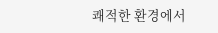쾌적한 환경에서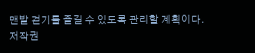맨발 걷기를 즐길 수 있도록 관리할 계획이다.
저작권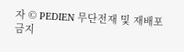자 © PEDIEN 무단전재 및 재배포 금지